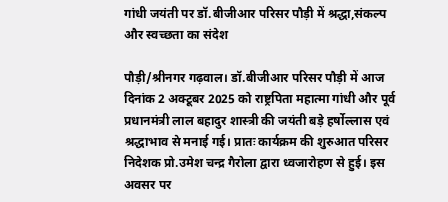गांधी जयंती पर डॉ.बीजीआर परिसर पौड़ी में श्रद्धा,संकल्प और स्वच्छता का संदेश

पौड़ी/श्रीनगर गढ़वाल। डॉ.बीजीआर परिसर पौड़ी में आज दिनांक 2 अक्टूबर 2025 को राष्ट्रपिता महात्मा गांधी और पूर्व प्रधानमंत्री लाल बहादुर शास्त्री की जयंती बड़े हर्षोल्लास एवं श्रद्धाभाव से मनाई गई। प्रातः कार्यक्रम की शुरुआत परिसर निदेशक प्रो.उमेश चन्द्र गैरोला द्वारा ध्वजारोहण से हुई। इस अवसर पर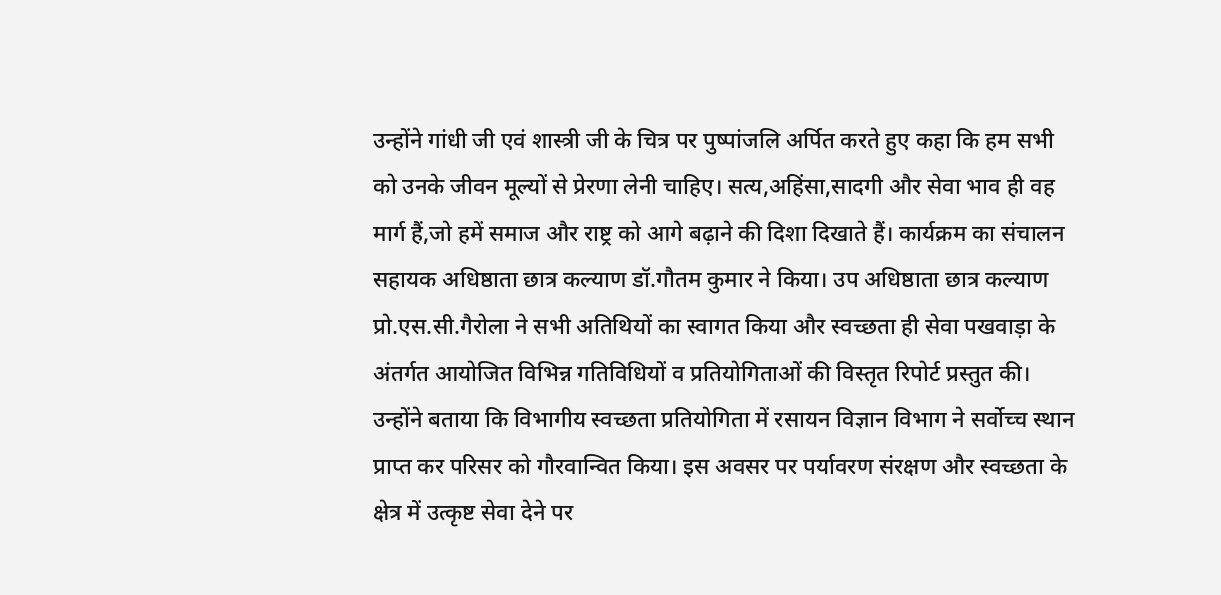उन्होंने गांधी जी एवं शास्त्री जी के चित्र पर पुष्पांजलि अर्पित करते हुए कहा कि हम सभी को उनके जीवन मूल्यों से प्रेरणा लेनी चाहिए। सत्य,अहिंसा,सादगी और सेवा भाव ही वह मार्ग हैं,जो हमें समाज और राष्ट्र को आगे बढ़ाने की दिशा दिखाते हैं। कार्यक्रम का संचालन सहायक अधिष्ठाता छात्र कल्याण डॉ.गौतम कुमार ने किया। उप अधिष्ठाता छात्र कल्याण प्रो.एस.सी.गैरोला ने सभी अतिथियों का स्वागत किया और स्वच्छता ही सेवा पखवाड़ा के अंतर्गत आयोजित विभिन्न गतिविधियों व प्रतियोगिताओं की विस्तृत रिपोर्ट प्रस्तुत की। उन्होंने बताया कि विभागीय स्वच्छता प्रतियोगिता में रसायन विज्ञान विभाग ने सर्वोच्च स्थान प्राप्त कर परिसर को गौरवान्वित किया। इस अवसर पर पर्यावरण संरक्षण और स्वच्छता के क्षेत्र में उत्कृष्ट सेवा देने पर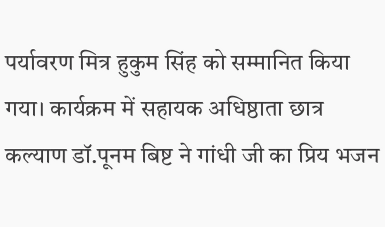पर्यावरण मित्र हुकुम सिंह को सम्मानित किया गया। कार्यक्रम में सहायक अधिष्ठाता छात्र कल्याण डॉ.पूनम बिष्ट ने गांधी जी का प्रिय भजन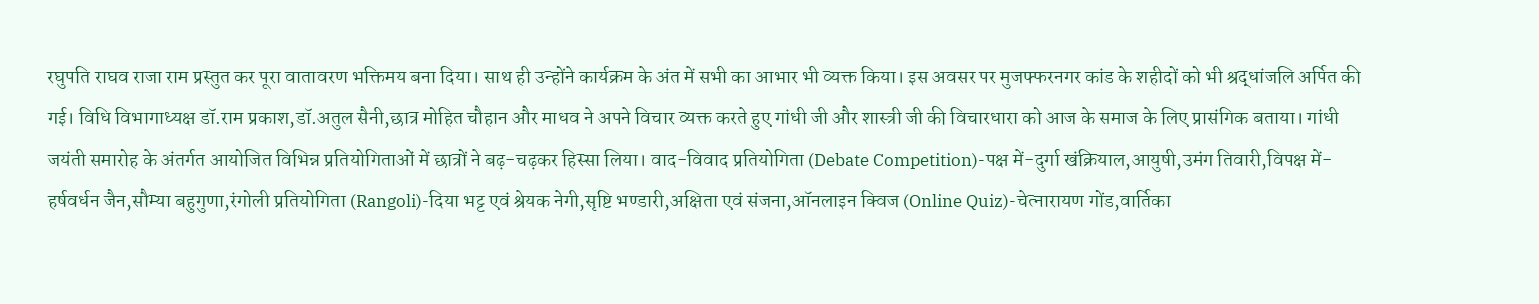रघुपति राघव राजा राम प्रस्तुत कर पूरा वातावरण भक्तिमय बना दिया। साथ ही उन्होंने कार्यक्रम के अंत में सभी का आभार भी व्यक्त किया। इस अवसर पर मुजफ्फरनगर कांड के शहीदों को भी श्रद्धांजलि अर्पित की गई। विधि विभागाध्यक्ष डॉ.राम प्रकाश,डॉ.अतुल सैनी,छात्र मोहित चौहान और माधव ने अपने विचार व्यक्त करते हुए गांधी जी और शास्त्री जी की विचारधारा को आज के समाज के लिए प्रासंगिक बताया। गांधी जयंती समारोह के अंतर्गत आयोजित विभिन्न प्रतियोगिताओं में छात्रों ने बढ़-चढ़कर हिस्सा लिया। वाद-विवाद प्रतियोगिता (Debate Competition)-पक्ष में-दुर्गा खंक्रियाल,आयुषी,उमंग तिवारी,विपक्ष में-हर्षवर्धन जैन,सौम्या बहुगुणा,रंगोली प्रतियोगिता (Rangoli)-दिया भट्ट एवं श्रेयक नेगी,सृष्टि भण्डारी,अक्षिता एवं संजना,ऑनलाइन क्विज (Online Quiz)-चेत्नारायण गोंड,वार्तिका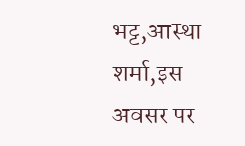भट्ट,आस्था शर्मा,इस अवसर पर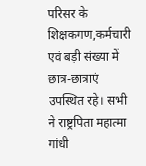परिसर के शिक्षकगण,कर्मचारी एवं बड़ी संख्या में छात्र-छात्राएं उपस्थित रहे। सभी ने राष्ट्रपिता महात्मा गांधी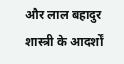और लाल बहादुर शास्त्री के आदर्शों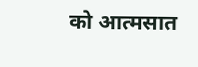को आत्मसात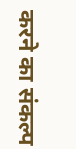करने का संकल्प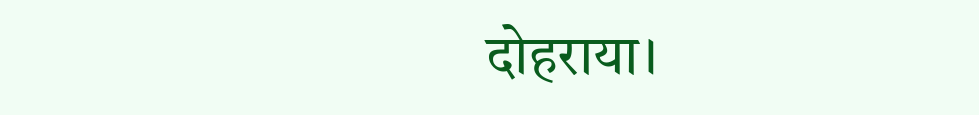दोहराया।